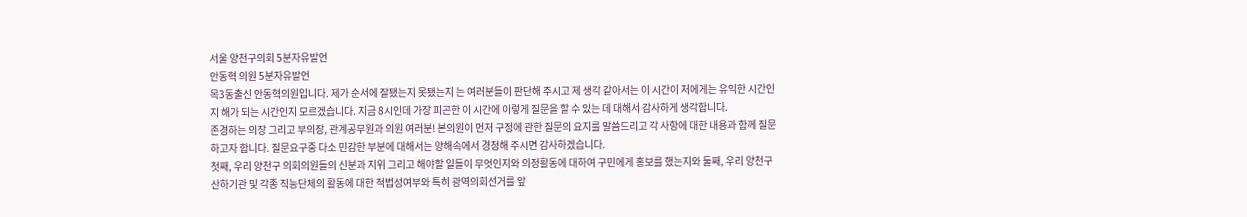서울 양천구의회 5분자유발언
안동혁 의원 5분자유발언
목3동출신 안동혁의원입니다. 제가 순서에 잘됐는지 못됐는지 는 여러분들이 판단해 주시고 제 생각 같아서는 이 시간이 저에게는 유익한 시간인지 해가 되는 시간인지 모르겠습니다. 지금 8시인데 가장 피곤한 이 시간에 이렇게 질문을 할 수 있는 데 대해서 감사하게 생각합니다.
존경하는 의장 그리고 부의장, 관계공무원과 의원 여러분! 본의원이 먼저 구정에 관한 질문의 요지를 말씀드리고 각 사항에 대한 내용과 함께 질문하고자 합니다. 질문요구중 다소 민감한 부분에 대해서는 양해속에서 경청해 주시면 감사하겠습니다.
첫째, 우리 양천구 의회의원들의 신분과 지위 그리고 해야할 일들이 무엇인지와 의정활동에 대하여 구민에게 홍보를 했는지와 둘째, 우리 양천구 산하기관 및 각종 직능단체의 활동에 대한 적법성여부와 특히 광역의회선거를 앞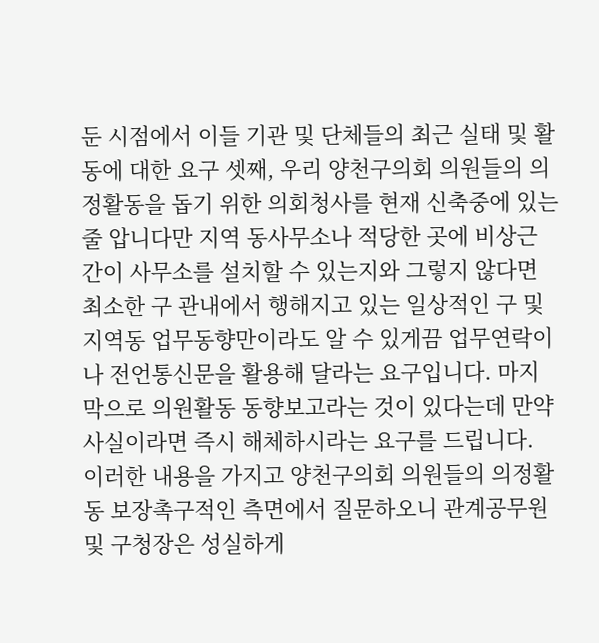둔 시점에서 이들 기관 및 단체들의 최근 실태 및 활동에 대한 요구 셋째, 우리 양천구의회 의원들의 의정활동을 돕기 위한 의회청사를 현재 신축중에 있는 줄 압니다만 지역 동사무소나 적당한 곳에 비상근 간이 사무소를 설치할 수 있는지와 그렇지 않다면 최소한 구 관내에서 행해지고 있는 일상적인 구 및 지역동 업무동향만이라도 알 수 있게끔 업무연락이나 전언통신문을 활용해 달라는 요구입니다. 마지막으로 의원활동 동향보고라는 것이 있다는데 만약 사실이라면 즉시 해체하시라는 요구를 드립니다. 이러한 내용을 가지고 양천구의회 의원들의 의정활동 보장촉구적인 측면에서 질문하오니 관계공무원 및 구청장은 성실하게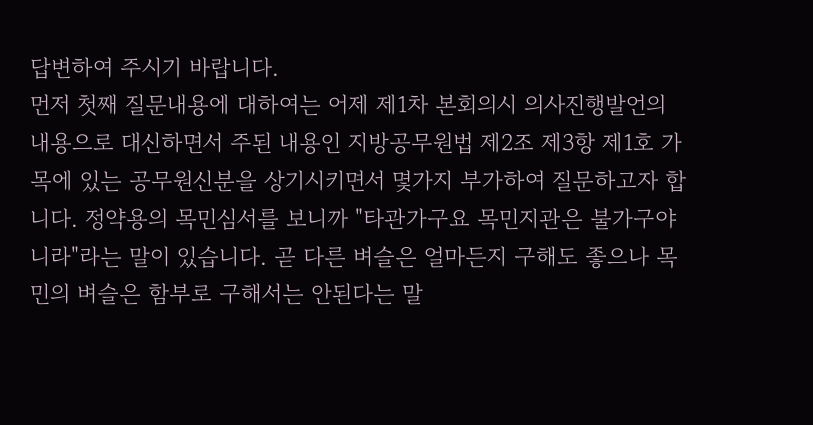답변하여 주시기 바랍니다.
먼저 첫째 질문내용에 대하여는 어제 제1차 본회의시 의사진행발언의 내용으로 대신하면서 주된 내용인 지방공무원법 제2조 제3항 제1호 가목에 있는 공무원신분을 상기시키면서 몇가지 부가하여 질문하고자 합니다. 정약용의 목민심서를 보니까 "타관가구요 목민지관은 불가구야니라"라는 말이 있습니다. 곧 다른 벼슬은 얼마든지 구해도 좋으나 목민의 벼슬은 함부로 구해서는 안된다는 말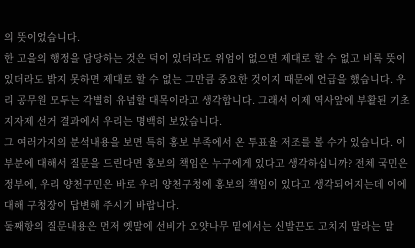의 뜻이었습니다.
한 고을의 행정을 담당하는 것은 덕이 있더라도 위엄이 없으면 제대로 할 수 없고 비록 뜻이 있더라도 밝지 못하면 제대로 할 수 없는 그만큼 중요한 것이지 때문에 언급을 했습니다. 우리 공무원 모두는 각별히 유념할 대목이라고 생각합니다. 그래서 이제 역사앞에 부활된 기초지자제 선거 결과에서 우리는 명백히 보았습니다.
그 여러가지의 분석내용을 보면 특히 홍보 부족에서 온 투표율 저조를 볼 수가 있습니다. 이 부분에 대해서 질문을 드린다면 홍보의 책임은 누구에게 있다고 생각하십니까? 전체 국민은 정부에, 우리 양천구민은 바로 우리 양천구청에 홍보의 책임이 있다고 생각되어지는데 이에 대해 구청장이 답변해 주시기 바랍니다.
둘째항의 질문내용은 먼저 옛말에 선비가 오얏나무 밑에서는 신발끈도 고치지 말라는 말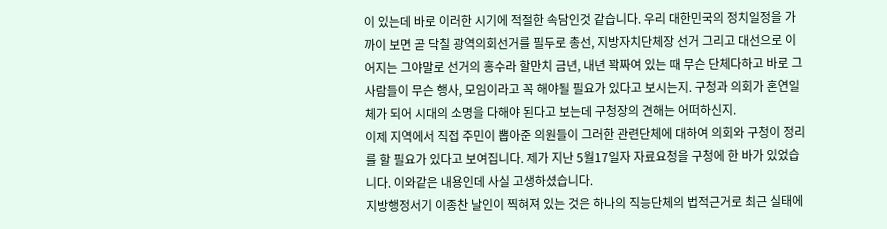이 있는데 바로 이러한 시기에 적절한 속담인것 같습니다. 우리 대한민국의 정치일정을 가까이 보면 곧 닥칠 광역의회선거를 필두로 총선, 지방자치단체장 선거 그리고 대선으로 이어지는 그야말로 선거의 홍수라 할만치 금년, 내년 꽉짜여 있는 때 무슨 단체다하고 바로 그 사람들이 무슨 행사, 모임이라고 꼭 해야될 필요가 있다고 보시는지. 구청과 의회가 혼연일체가 되어 시대의 소명을 다해야 된다고 보는데 구청장의 견해는 어떠하신지.
이제 지역에서 직접 주민이 뽑아준 의원들이 그러한 관련단체에 대하여 의회와 구청이 정리를 할 필요가 있다고 보여집니다. 제가 지난 5월17일자 자료요청을 구청에 한 바가 있었습니다. 이와같은 내용인데 사실 고생하셨습니다.
지방행정서기 이종찬 날인이 찍혀져 있는 것은 하나의 직능단체의 법적근거로 최근 실태에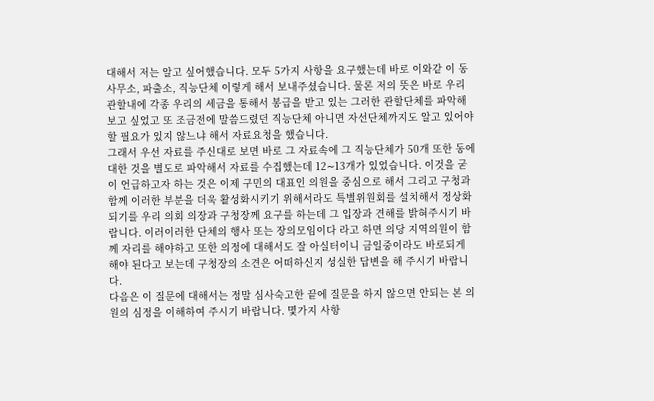대해서 저는 알고 싶어했습니다. 모두 5가지 사항을 요구했는데 바로 이와같 이 동사무소, 파출소, 직능단체 이렇게 해서 보내주셨습니다. 물론 저의 뜻은 바로 우리 관할내에 각종 우리의 세금을 통해서 봉급을 받고 있는 그러한 관할단체를 파악해보고 싶었고 또 조금전에 말씀드렸던 직능단체 아니면 자선단체까지도 알고 있어야할 필요가 있지 않느냐 해서 자료요청을 했습니다.
그래서 우선 자료를 주신대로 보면 바로 그 자료속에 그 직능단체가 50개 또한 동에 대한 것을 별도로 파악해서 자료를 수집했는데 12∼13개가 있었습니다. 이것을 굳이 언급하고자 하는 것은 이제 구민의 대표인 의원을 중심으로 해서 그리고 구청과 함께 이러한 부분을 더욱 활성화시키기 위해서라도 특별위원회를 설치해서 정상화되기를 우리 의회 의장과 구청장께 요구를 하는데 그 입장과 견해를 밝혀주시기 바랍니다. 이러이러한 단체의 행사 또는 장의모임이다 라고 하면 의당 지역의원이 함께 자리를 해야하고 또한 의정에 대해서도 잘 아실터이니 금일중이라도 바로되게 해야 된다고 보는데 구청장의 소견은 어떠하신지 성실한 답변을 해 주시기 바랍니다.
다음은 이 질문에 대해서는 정말 심사숙고한 끝에 질문을 하지 않으면 안되는 본 의원의 심정을 이해하여 주시기 바랍니다. 몇가지 사항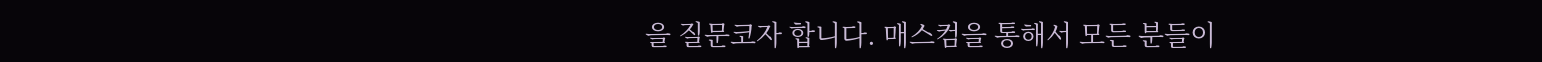을 질문코자 합니다. 매스컴을 통해서 모든 분들이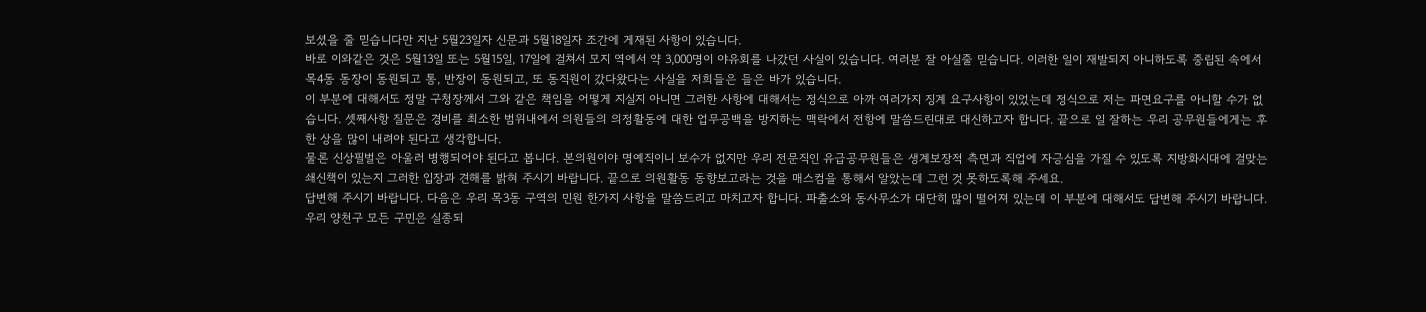보셨을 줄 믿습니다만 지난 5월23일자 신문과 5월18일자 조간에 게재된 사항이 있습니다.
바로 이와같은 것은 5월13일 또는 5월15일, 17일에 걸쳐서 모지 역에서 약 3,000명이 야유회를 나갔던 사실이 있습니다. 여러분 잘 아실줄 믿습니다. 이러한 일이 재발되지 아니하도록 중립된 속에서 목4동 동장이 동원되고 통, 반장이 동원되고, 또 동직원이 갔다왔다는 사실을 저희들은 들은 바가 있습니다.
이 부분에 대해서도 정말 구청장께서 그와 같은 책임을 어떻게 지실지 아니면 그러한 사항에 대해서는 정식으로 아까 여러가지 징계 요구사항이 있었는데 정식으로 저는 파면요구를 아니할 수가 없습니다. 셋째사항 질문은 경비를 최소한 범위내에서 의원들의 의정활동에 대한 업무공백을 방지하는 맥락에서 전항에 말씀드린대로 대신하고자 합니다. 끝으로 일 잘하는 우리 공무원들에게는 후한 상을 많이 내려야 된다고 생각합니다.
물론 신상필벌은 아울러 병행되어야 된다고 봅니다. 본의원이야 명예직이니 보수가 없지만 우리 전문직인 유급공무원들은 생계보장적 측면과 직업에 자긍심을 가질 수 있도록 지방화시대에 걸맞는 쇄신책이 있는지 그러한 입장과 견해를 밝혀 주시기 바랍니다. 끝으로 의원활동 동향보고라는 것을 매스컴을 통해서 알았는데 그런 것 못하도록해 주세요.
답변해 주시기 바랍니다. 다음은 우리 목3동 구역의 민원 한가지 사항을 말씀드리고 마치고자 합니다. 파출소와 동사무소가 대단히 많이 떨어져 있는데 이 부분에 대해서도 답변해 주시기 바랍니다.
우리 양천구 모든 구민은 실종되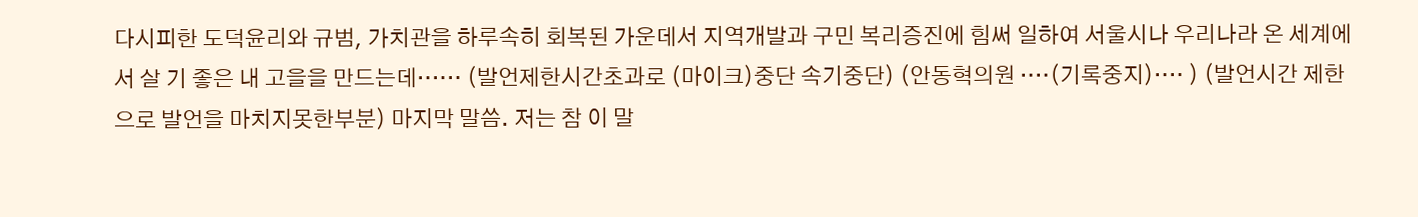다시피한 도덕윤리와 규범, 가치관을 하루속히 회복된 가운데서 지역개발과 구민 복리증진에 힘써 일하여 서울시나 우리나라 온 세계에서 살 기 좋은 내 고을을 만드는데‥‥‥ (발언제한시간초과로 (마이크)중단 속기중단) (안동혁의원 ‥‥(기록중지)‥‥ ) (발언시간 제한으로 발언을 마치지못한부분) 마지막 말씀. 저는 참 이 말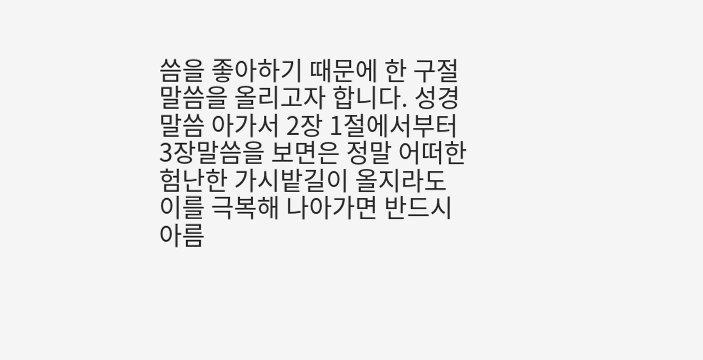씀을 좋아하기 때문에 한 구절 말씀을 올리고자 합니다. 성경말씀 아가서 2장 1절에서부터 3장말씀을 보면은 정말 어떠한 험난한 가시밭길이 올지라도 이를 극복해 나아가면 반드시 아름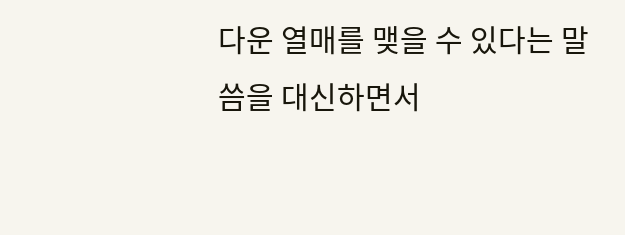다운 열매를 맺을 수 있다는 말씀을 대신하면서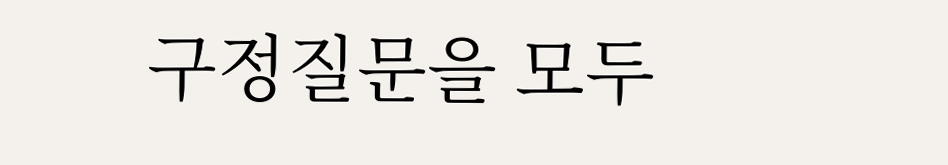구정질문을 모두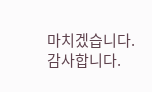마치겠습니다.
감사합니다.